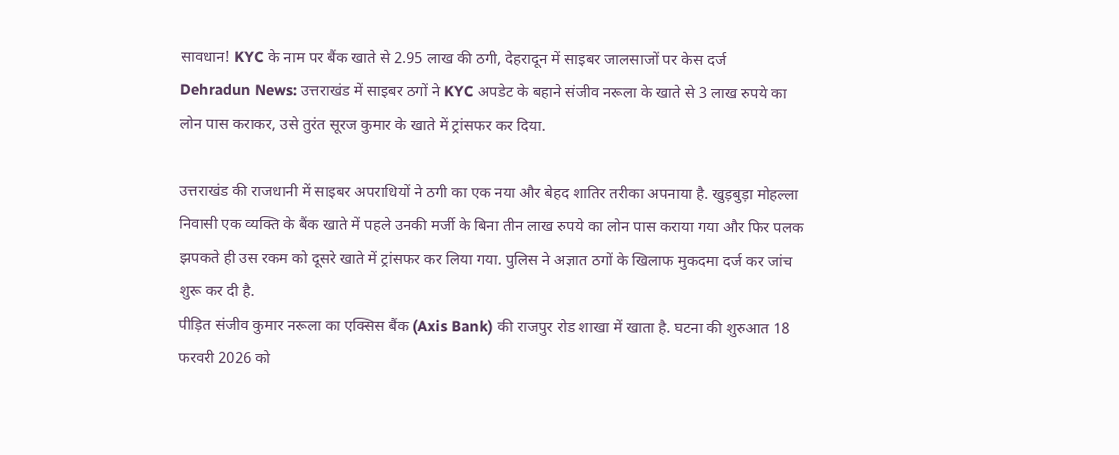सावधान! KYC के नाम पर बैंक खाते से 2.95 लाख की ठगी, देहरादून में साइबर जालसाजों पर केस दर्ज
Dehradun News: उत्तराखंड में साइबर ठगों ने KYC अपडेट के बहाने संजीव नरूला के खाते से 3 लाख रुपये का लोन पास कराकर, उसे तुरंत सूरज कुमार के खाते में ट्रांसफर कर दिया.

उत्तराखंड की राजधानी में साइबर अपराधियों ने ठगी का एक नया और बेहद शातिर तरीका अपनाया है. खुड़बुड़ा मोहल्ला निवासी एक व्यक्ति के बैंक खाते में पहले उनकी मर्जी के बिना तीन लाख रुपये का लोन पास कराया गया और फिर पलक झपकते ही उस रकम को दूसरे खाते में ट्रांसफर कर लिया गया. पुलिस ने अज्ञात ठगों के खिलाफ मुकदमा दर्ज कर जांच शुरू कर दी है.
पीड़ित संजीव कुमार नरूला का एक्सिस बैंक (Axis Bank) की राजपुर रोड शाखा में खाता है. घटना की शुरुआत 18 फरवरी 2026 को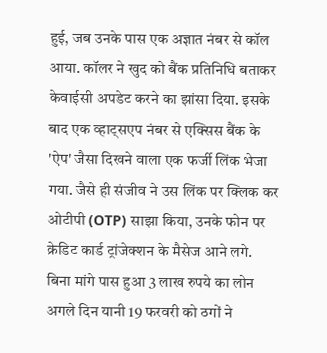हुई, जब उनके पास एक अज्ञात नंबर से कॉल आया. कॉलर ने खुद को बैंक प्रतिनिधि बताकर केवाईसी अपडेट करने का झांसा दिया. इसके बाद एक व्हाट्सएप नंबर से एक्सिस बैंक के 'ऐप' जैसा दिखने वाला एक फर्जी लिंक भेजा गया. जैसे ही संजीव ने उस लिंक पर क्लिक कर ओटीपी (OTP) साझा किया, उनके फोन पर क्रेडिट कार्ड ट्रांजेक्शन के मैसेज आने लगे.
बिना मांगे पास हुआ 3 लाख रुपये का लोन
अगले दिन यानी 19 फरवरी को ठगों ने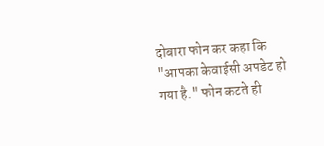दोबारा फोन कर कहा कि "आपका केवाईसी अपडेट हो गया है." फोन कटते ही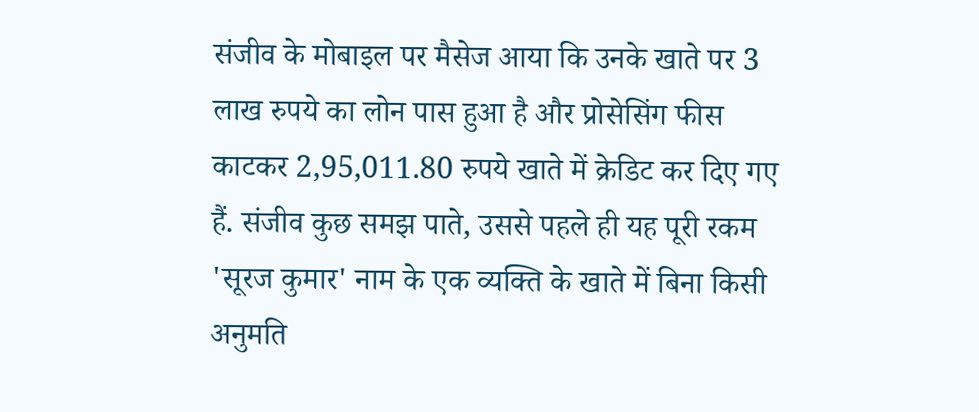संजीव के मोबाइल पर मैसेज आया कि उनके खाते पर 3 लाख रुपये का लोन पास हुआ है और प्रोसेसिंग फीस काटकर 2,95,011.80 रुपये खाते में क्रेडिट कर दिए गए हैं. संजीव कुछ समझ पाते, उससे पहले ही यह पूरी रकम 'सूरज कुमार' नाम के एक व्यक्ति के खाते में बिना किसी अनुमति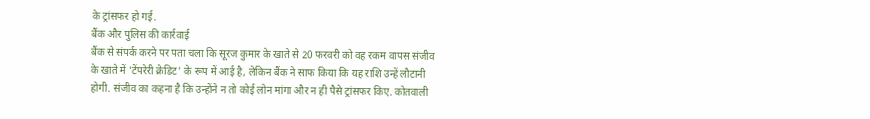के ट्रांसफर हो गई.
बैंक और पुलिस की कार्रवाई
बैंक से संपर्क करने पर पता चला कि सूरज कुमार के खाते से 20 फरवरी को वह रकम वापस संजीव के खाते में 'टेंपरेरी क्रेडिट' के रूप में आई है, लेकिन बैंक ने साफ किया कि यह राशि उन्हें लौटानी होगी. संजीव का कहना है कि उन्होंने न तो कोई लोन मांगा और न ही पैसे ट्रांसफर किए. कोतवाली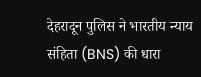देहरादून पुलिस ने भारतीय न्याय संहिता (BNS) की धारा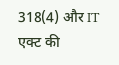318(4) और IT एक्ट की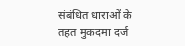संबंधित धाराओं के तहत मुकदमा दर्ज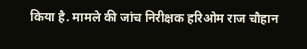किया है. मामले की जांच निरीक्षक हरिओम राज चौहान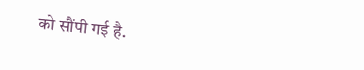को सौंपी गई है.